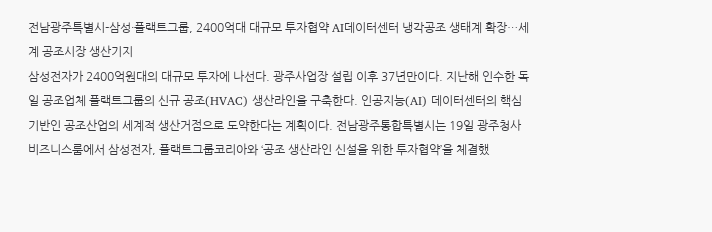전남광주특별시-삼성·플랙트그룹, 2400억대 대규모 투자협약 AI데이터센터 냉각공조 생태계 확장…세계 공조시장 생산기지
삼성전자가 2400억원대의 대규모 투자에 나선다. 광주사업장 설립 이후 37년만이다. 지난해 인수한 독일 공조업체 플랙트그룹의 신규 공조(HVAC) 생산라인을 구축한다. 인공지능(AI) 데이터센터의 핵심 기반인 공조산업의 세계적 생산거점으로 도약한다는 계획이다. 전남광주통합특별시는 19일 광주청사 비즈니스룸에서 삼성전자, 플랙트그룹코리아와 ‘공조 생산라인 신설을 위한 투자협약’을 체결했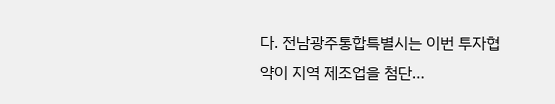다. 전남광주통합특별시는 이번 투자협약이 지역 제조업을 첨단…